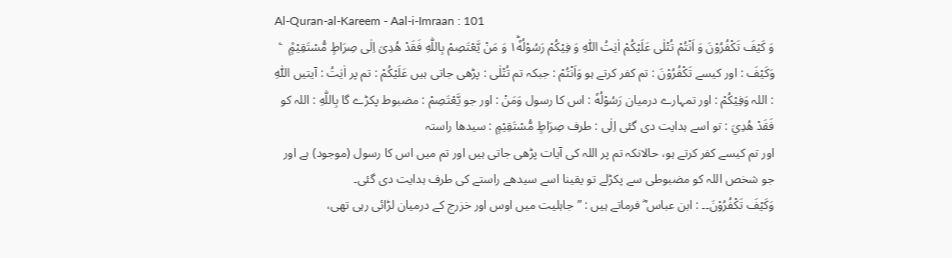Al-Quran-al-Kareem - Aal-i-Imraan : 101
وَ كَیْفَ تَكْفُرُوْنَ وَ اَنْتُمْ تُتْلٰى عَلَیْكُمْ اٰیٰتُ اللّٰهِ وَ فِیْكُمْ رَسُوْلُهٗ١ؕ وَ مَنْ یَّعْتَصِمْ بِاللّٰهِ فَقَدْ هُدِیَ اِلٰى صِرَاطٍ مُّسْتَقِیْمٍ۠   ۧ
وَكَيْفَ : اور کیسے تَكْفُرُوْنَ : تم کفر کرتے ہو وَاَنْتُمْ : جبکہ تم تُتْلٰى : پڑھی جاتی ہیں عَلَيْكُمْ : تم پر اٰيٰتُ : آیتیں اللّٰهِ : اللہ وَفِيْكُمْ : اور تمہارے درمیان رَسُوْلُهٗ : اس کا رسول وَمَنْ : اور جو يَّعْتَصِمْ : مضبوط پکڑے گا بِاللّٰهِ : اللہ کو فَقَدْ ھُدِيَ : تو اسے ہدایت دی گئی اِلٰى : طرف صِرَاطٍ مُّسْتَقِيْمٍ : سیدھا راستہ
اور تم کیسے کفر کرتے ہو، حالانکہ تم پر اللہ کی آیات پڑھی جاتی ہیں اور تم میں اس کا رسول (موجود) ہے اور جو شخص اللہ کو مضبوطی سے پکڑلے تو یقینا اسے سیدھے راستے کی طرف ہدایت دی گئی۔
وَكَيْفَ تَكْفُرُوْنَ۔۔ : ابن عباس ؓ فرماتے ہیں : ”جاہلیت میں اوس اور خزرج کے درمیان لڑائی رہی تھی،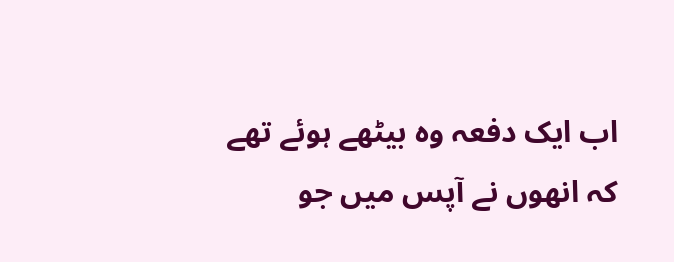اب ایک دفعہ وہ بیٹھے ہوئے تھے کہ انھوں نے آپس میں جو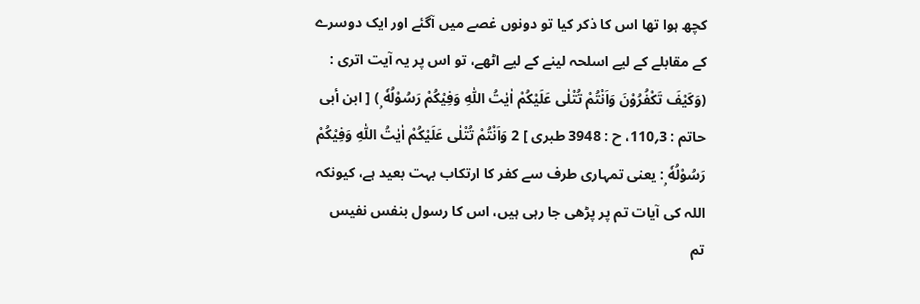کچھ ہوا تھا اس کا ذکر کیا تو دونوں غصے میں آگئے اور ایک دوسرے کے مقابلے کے لیے اسلحہ لینے کے لیے اٹھے، تو اس پر یہ آیت اتری : (وَكَيْفَ تَكْفُرُوْنَ وَاَنْتُمْ تُتْلٰى عَلَيْكُمْ اٰيٰتُ اللّٰهِ وَفِيْكُمْ رَسُوْلُهٗ ۭ) [ ابن أبی حاتم : 3؍110، ح : 3948 طبری ] 2 وَاَنْتُمْ تُتْلٰى عَلَيْكُمْ اٰيٰتُ اللّٰهِ وَفِيْكُمْ رَسُوْلُهٗ ۭ: یعنی تمہاری طرف سے کفر کا ارتکاب بہت بعید ہے، کیونکہ اللہ کی آیات تم پر پڑھی جا رہی ہیں، اس کا رسول بنفس نفیس تم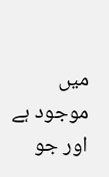میں موجود ہے اور جو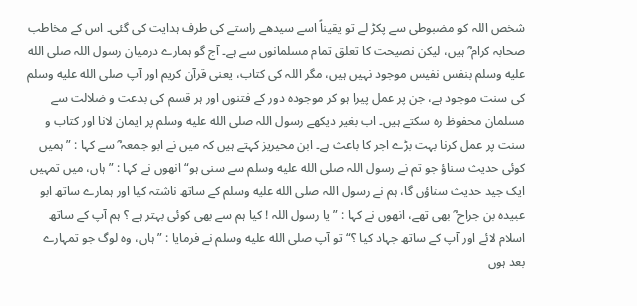شخص اللہ کو مضبوطی سے پکڑ لے تو یقیناً اسے سیدھے راستے کی طرف ہدایت کی گئی۔ اس کے مخاطب صحابہ کرام ؓ ہیں، لیکن نصیحت کا تعلق تمام مسلمانوں سے ہے۔ آج گو ہمارے درمیان رسول اللہ صلى الله عليه وسلم بنفس نفیس موجود نہیں ہیں، مگر اللہ کی کتاب، یعنی قرآن کریم اور آپ صلى الله عليه وسلم کی سنت موجود ہے، جن پر عمل پیرا ہو کر موجودہ دور کے فتنوں اور ہر قسم کی بدعت و ضلالت سے مسلمان محفوظ رہ سکتے ہیں۔ اب بغیر دیکھے رسول اللہ صلى الله عليه وسلم پر ایمان لانا اور کتاب و سنت پر عمل کرنا بہت بڑے اجر کا باعث ہے۔ ابن محیریز کہتے ہیں کہ میں نے ابو جمعہ ؓ سے کہا : ”ہمیں کوئی حدیث سناؤ جو تم نے رسول اللہ صلى الله عليه وسلم سے سنی ہو“ انھوں نے کہا : ”ہاں، میں تمہیں ایک جید حدیث سناؤں گا، ہم نے رسول اللہ صلى الله عليه وسلم کے ساتھ ناشتہ کیا اور ہمارے ساتھ ابو عبیدہ بن جراح ؓ بھی تھے، انھوں نے کہا : ”یا رسول اللہ ! کیا ہم سے بھی کوئی بہتر ہے ؟ ہم آپ کے ساتھ اسلام لائے اور آپ کے ساتھ جہاد کیا ؟“ تو آپ صلى الله عليه وسلم نے فرمایا : ”ہاں، وہ لوگ جو تمہارے بعد ہوں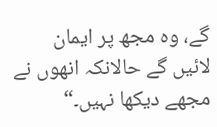گے، وہ مجھ پر ایمان لائیں گے حالانکہ انھوں نے مجھے دیکھا نہیں۔“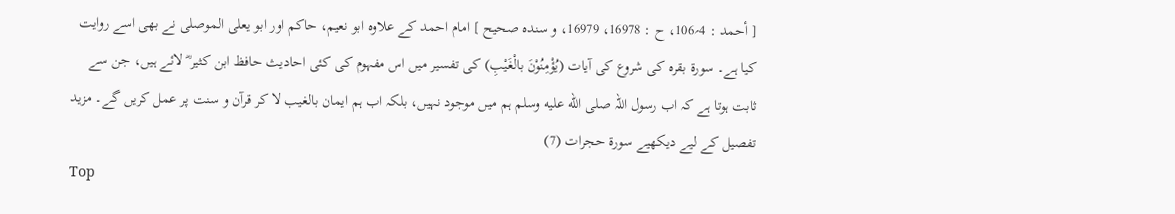[ أحمد : 4؍106، ح : 16978، 16979، و سندہ صحیح ] امام احمد کے علاوہ ابو نعیم، حاکم اور ابو یعلی الموصلی نے بھی اسے روایت کیا ہے۔ سورة بقرہ کی شروع کی آیات (يُؤْمِنُوْنَ بالْغَيْبِ) کی تفسیر میں اس مفہوم کی کئی احادیث حافظ ابن کثیر ؓ لائے ہیں، جن سے ثابت ہوتا ہے کہ اب رسول اللہ صلى الله عليه وسلم ہم میں موجود نہیں، بلکہ اب ہم ایمان بالغیب لا کر قرآن و سنت پر عمل کریں گے۔ مزید تفصیل کے لیے دیکھیے سورة حجرات (7)
Top